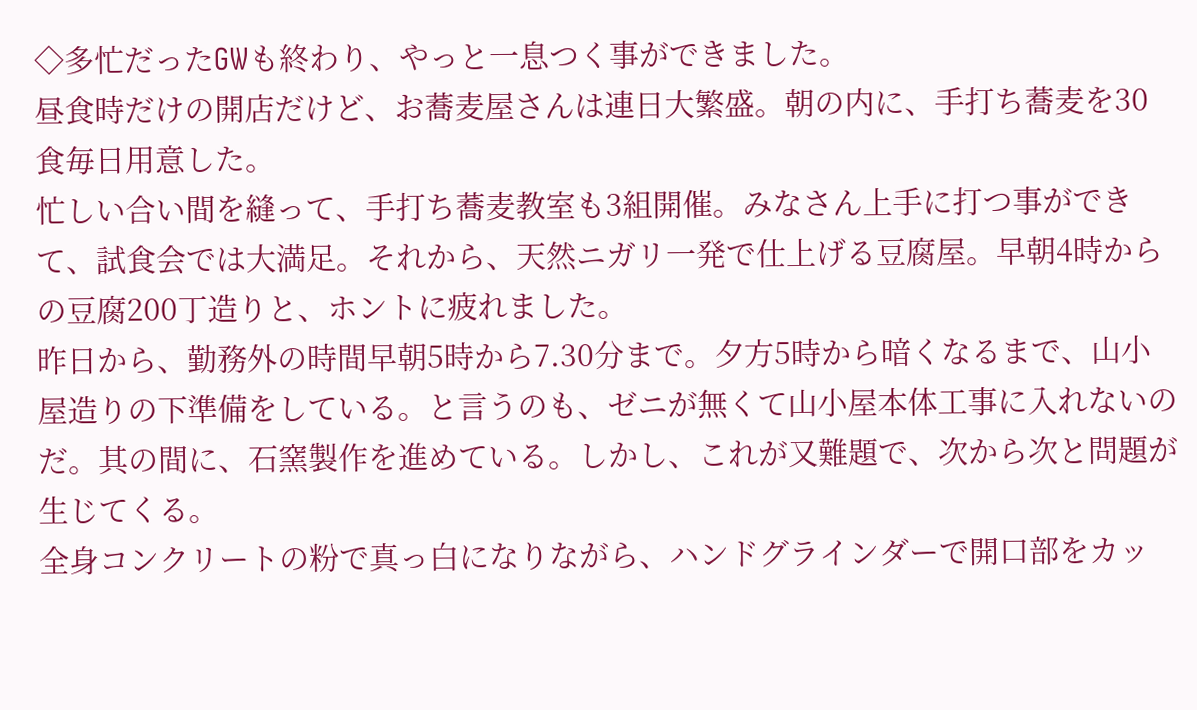◇多忙だったGWも終わり、やっと一息つく事ができました。
昼食時だけの開店だけど、お蕎麦屋さんは連日大繁盛。朝の内に、手打ち蕎麦を30食毎日用意した。
忙しい合い間を縫って、手打ち蕎麦教室も3組開催。みなさん上手に打つ事ができて、試食会では大満足。それから、天然ニガリ一発で仕上げる豆腐屋。早朝4時からの豆腐200丁造りと、ホントに疲れました。
昨日から、勤務外の時間早朝5時から7.30分まで。夕方5時から暗くなるまで、山小屋造りの下準備をしている。と言うのも、ゼニが無くて山小屋本体工事に入れないのだ。其の間に、石窯製作を進めている。しかし、これが又難題で、次から次と問題が生じてくる。
全身コンクリートの粉で真っ白になりながら、ハンドグラインダーで開口部をカッ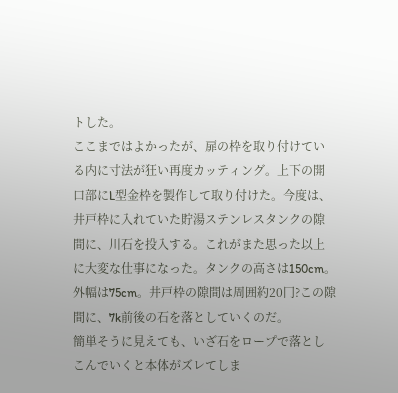トした。
ここまではよかったが、扉の枠を取り付けている内に寸法が狂い再度カッティング。上下の開口部にL型金枠を製作して取り付けた。今度は、井戸枠に入れていた貯湯ステンレスタンクの隙間に、川石を投入する。これがまた思った以上に大変な仕事になった。タンクの高さは150cm。外幅は75cm。井戸枠の隙間は周囲約20冂?この隙間に、7k前後の石を落としていくのだ。
簡単そうに見えても、いざ石をロープで落としこんでいくと本体がズレてしま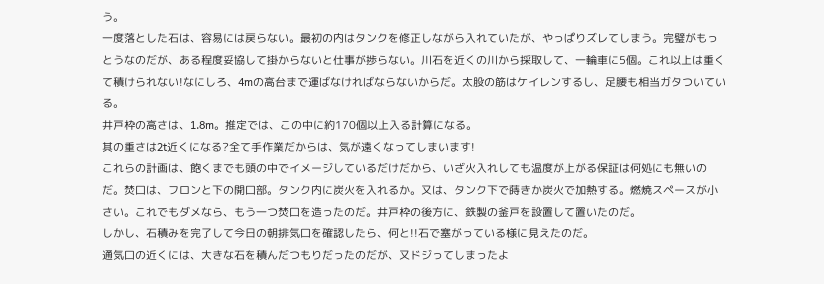う。
一度落とした石は、容易には戻らない。最初の内はタンクを修正しながら入れていたが、やっぱりズレてしまう。完璧がもっとうなのだが、ある程度妥協して掛からないと仕事が捗らない。川石を近くの川から採取して、一輪車に5個。これ以上は重くて積けられない!なにしろ、4mの高台まで運ばなければならないからだ。太股の筋はケイレンするし、足腰も相当ガタついている。
井戸枠の高さは、1.8m。推定では、この中に約170個以上入る計算になる。
其の重さは2t近くになる?全て手作業だからは、気が遠くなってしまいます!
これらの計画は、飽くまでも頭の中でイメージしているだけだから、いざ火入れしても温度が上がる保証は何処にも無いのだ。焚口は、フロンと下の開口部。タンク内に炭火を入れるか。又は、タンク下で蒔きか炭火で加熱する。燃焼スペースが小さい。これでもダメなら、もう一つ焚口を造ったのだ。井戸枠の後方に、鉄製の釜戸を設置して置いたのだ。
しかし、石積みを完了して今日の朝排気口を確認したら、何と!!石で塞がっている様に見えたのだ。
通気口の近くには、大きな石を積んだつもりだったのだが、又ドジってしまったよ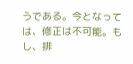うである。今となっては、修正は不可能。もし、排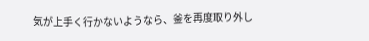気が上手く行かないようなら、釜を再度取り外し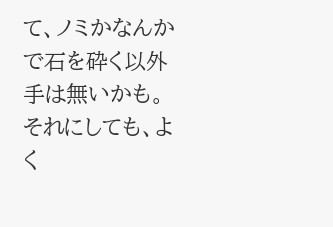て、ノミかなんかで石を砕く以外手は無いかも。
それにしても、よく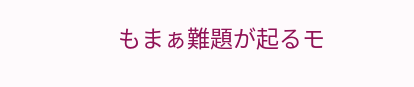もまぁ難題が起るモ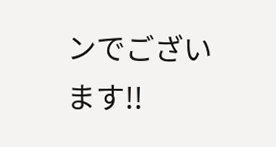ンでございます!!